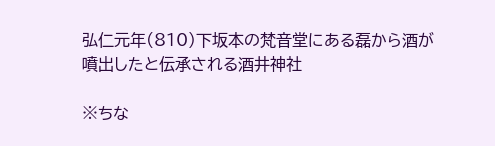弘仁元年(810)下坂本の梵音堂にある磊から酒が噴出したと伝承される酒井神社

※ちな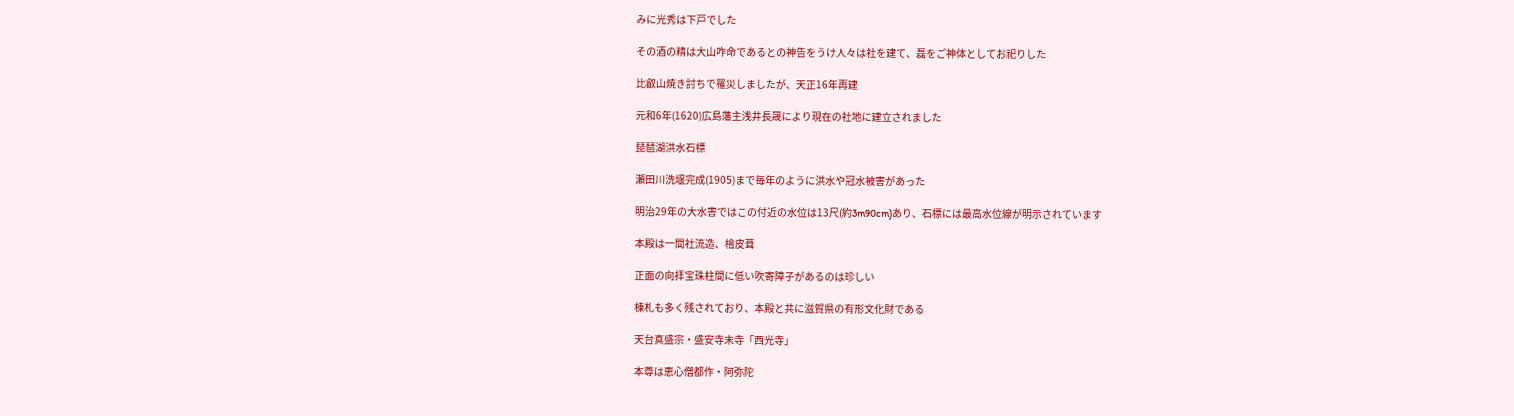みに光秀は下戸でした

その酒の精は大山咋命であるとの神告をうけ人々は社を建て、磊をご神体としてお祀りした

比叡山焼き討ちで罹災しましたが、天正16年再建

元和6年(1620)広島藩主浅井長晟により現在の社地に建立されました

琵琶湖洪水石標

瀬田川洗堰完成(1905)まで毎年のように洪水や冠水被害があった

明治29年の大水害ではこの付近の水位は13尺(約3m90cm)あり、石標には最高水位線が明示されています

本殿は一間社流造、檜皮葺

正面の向拝宝珠柱間に低い吹寄障子があるのは珍しい

棟札も多く残されており、本殿と共に滋賀県の有形文化財である

天台真盛宗・盛安寺末寺「西光寺」

本尊は恵心僧都作・阿弥陀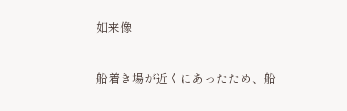如来像

船着き場が近くにあったため、船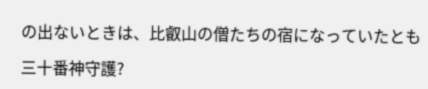の出ないときは、比叡山の僧たちの宿になっていたとも

三十番神守護?